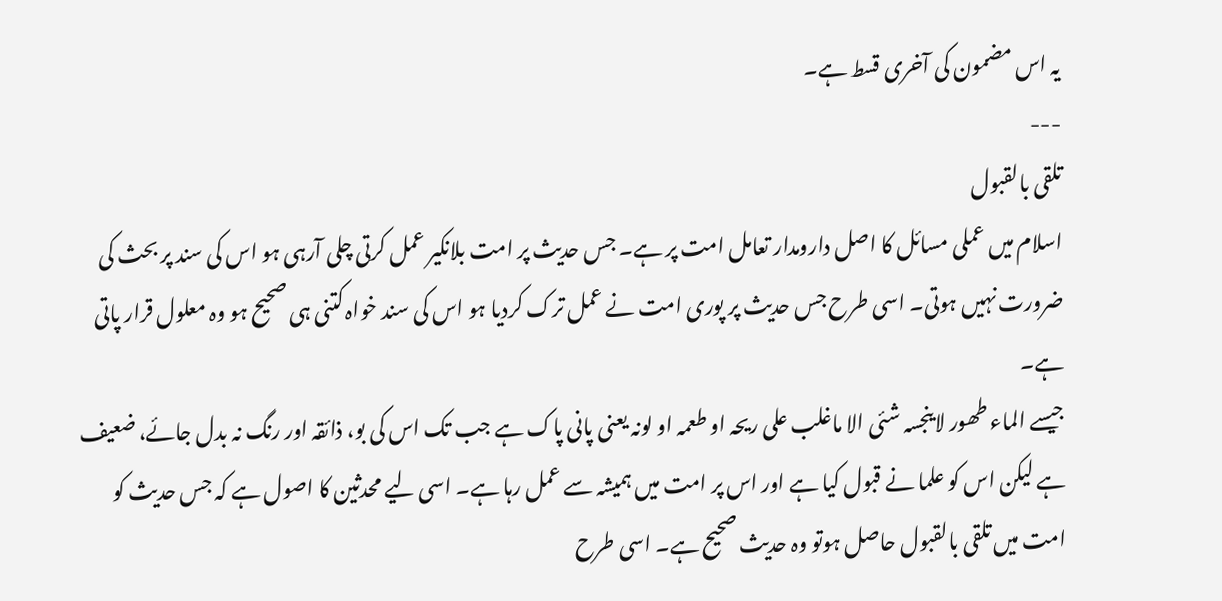یہ اس مضمون کی آخری قسط ہے۔
---
تلقی بالقبول
اسلام میں عملی مسائل کا اصل دارومدار تعامل امت پر ہے۔ جس حدیث پر امت بلانکیر عمل کرتی چلی آرہی ہو اس کی سند پر بحث کی ضرورت نہیں ہوتی۔ اسی طرح جس حدیث پر پوری امت نے عمل ترک کردیا ہو اس کی سند خواہ کتنی ہی صحیح ہو وہ معلول قرار پاتی ہے۔
جیسے الماء طھور لاینجسہ شئی الا ماغلب علی ریحہ او طعمہ او لونہ یعنی پانی پاک ہے جب تک اس کی بو، ذائقہ اور رنگ نہ بدل جائے، ضعیف ہے لیکن اس کو علما نے قبول کیا ہے اور اس پر امت میں ہمیشہ سے عمل رہا ہے۔ اسی لیے محدثین کا اصول ہے کہ جس حدیث کو امت میں تلقی بالقبول حاصل ہوتو وہ حدیث صحیح ہے۔ اسی طرح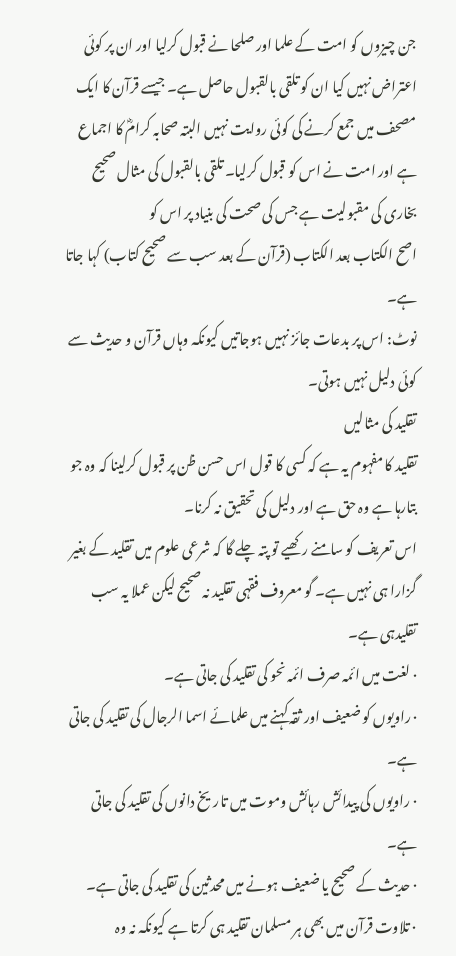جن چیزوں کو امت کے علما اور صلحا نے قبول کرلیا اور ان پر کوئی اعتراض نہیں کیا ان کو تلقی بالقبول حاصل ہے۔ جیسے قرآن کا ایک مصحف میں جمع کرنے کی کوئی روایت نہیں البتہ صحابہ کرامؓ کا اجماع ہے اور امت نے اس کو قبول کرلیا۔ تلقی بالقبول کی مثال صحیح بخاری کی مقبولیت ہے جس کی صحت کی بنیاد پر اس کو
اصح الکتاب بعد الکتاب (قرآن کے بعد سب سے صحیح کتاب) کہا جاتا ہے۔
نوٹ: اس پر بدعات جائز نہیں ہوجاتیں کیونکہ وہاں قرآن و حدیث سے کوئی دلیل نہیں ہوتی۔
تقلید کی مثالیں
تقلید کا مفہوم یہ ہے کہ کسی کا قول اس حسن ظن پر قبول کرلینا کہ وہ جو بتارہا ہے وہ حق ہے اور دلیل کی تحقیق نہ کرنا۔
اس تعریف کو سامنے رکھیے تو پتہ چلے گا کہ شرعی علوم میں تقلید کے بغیر گزارا ہی نہیں ہے۔ گو معروف فقہی تقلید نہ صحیح لیکن عملا یہ سب تقلیدہی ہے۔
· لغت میں ائمہ صرف ائمہ نحو کی تقلید کی جاتی ہے۔
· راویوں کو ضعیف اور ثقہ کہنے میں علمائے اسما الرجال کی تقلید کی جاتی ہے۔
· راویوں کی پیدائش رہائش وموت میں تاریخ دانوں کی تقلید کی جاتی ہے۔
· حدیث کے صحیح یا ضعیف ہونے میں محدثین کی تقلید کی جاتی ہے۔
· تلاوت قرآن میں بھی ہر مسلمان تقلید ہی کرتا ہے کیونکہ نہ وہ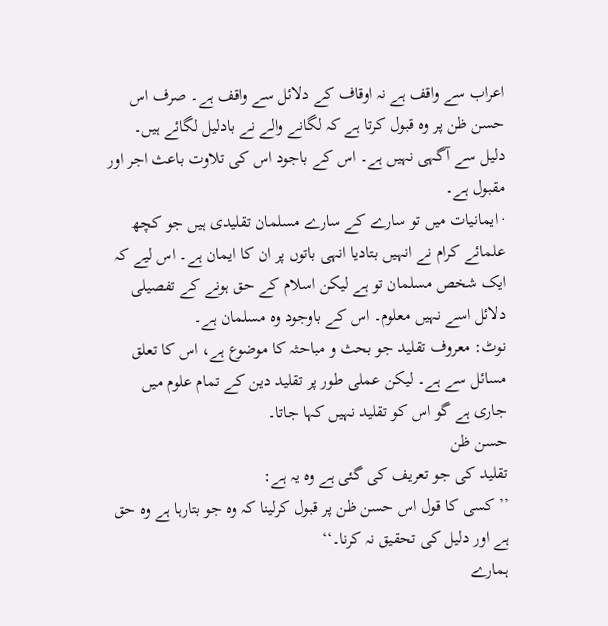اعراب سے واقف ہے نہ اوقاف کے دلائل سے واقف ہے۔ صرف اس حسن ظن پر وہ قبول کرتا ہے کہ لگانے والے نے بادلیل لگائے ہیں۔ دلیل سے آگہی نہیں ہے۔ اس کے باجود اس کی تلاوت باعث اجر اور مقبول ہے۔
· ایمانیات میں تو سارے کے سارے مسلمان تقلیدی ہیں جو کچھ علمائے کرام نے انہیں بتادیا انہی باتوں پر ان کا ایمان ہے۔ اس لیے کہ ایک شخص مسلمان تو ہے لیکن اسلام کے حق ہونے کے تفصیلی دلائل اسے نہیں معلوم۔ اس کے باوجود وہ مسلمان ہے۔
نوٹ: معروف تقلید جو بحث و مباحثہ کا موضوع ہے، اس کا تعلق مسائل سے ہے۔ لیکن عملی طور پر تقلید دین کے تمام علوم میں جاری ہے گو اس کو تقلید نہیں کہا جاتا۔
حسن ظن
تقلید کی جو تعریف کی گئی ہے وہ یہ ہے:
’’کسی کا قول اس حسن ظن پر قبول کرلینا کہ وہ جو بتارہا ہے وہ حق ہے اور دلیل کی تحقیق نہ کرنا۔‘‘
ہمارے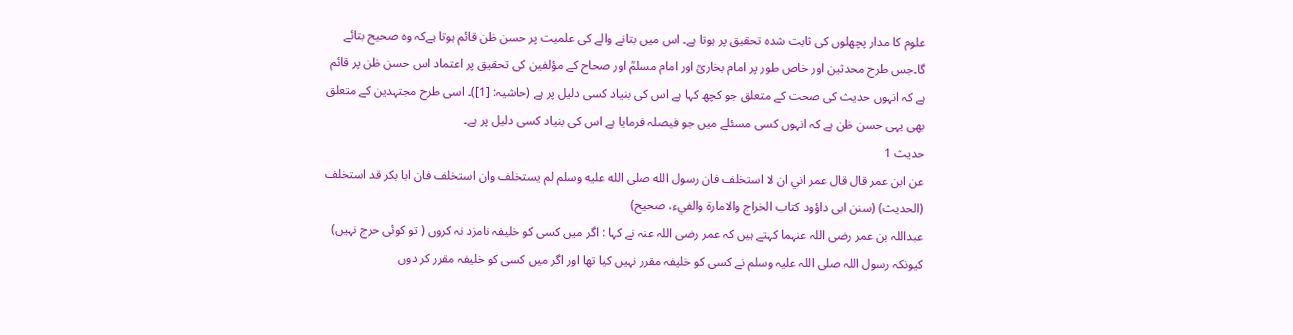علوم کا مدار پچھلوں کی ثابت شدہ تحقیق پر ہوتا ہے۔ اس میں بتانے والے کی علمیت پر حسن ظن قائم ہوتا ہےکہ وہ صحیح بتائے گا۔جس طرح محدثین اور خاص طور پر امام بخاریؒ اور امام مسلمؒ اور صحاح کے مؤلفین کی تحقیق پر اعتماد اس حسن ظن پر قائم ہے کہ انہوں حدیث کی صحت کے متعلق جو کچھ کہا ہے اس کی بنیاد کسی دلیل پر ہے (حاشیہ: [1])۔ اسی طرح مجتہدین کے متعلق بھی یہی حسن ظن ہے کہ انہوں کسی مسئلے میں جو فیصلہ فرمایا ہے اس کی بنیاد کسی دلیل پر ہے۔
حدیث 1
عن ابن عمر قال قال عمر اني ان لا استخلف فان رسول الله صلى الله عليه وسلم لم يستخلف وان استخلف فان ابا بكر قد استخلف (الحدیث) (سنن ابی داؤود كتاب الخراج والامارة والفيء، صحیح)
عبداللہ بن عمر رضی اللہ عنہما کہتے ہیں کہ عمر رضی اللہ عنہ نے کہا : اگر میں کسی کو خلیفہ نامزد نہ کروں ( تو کوئی حرج نہیں) کیونکہ رسول اللہ صلی اللہ علیہ وسلم نے کسی کو خلیفہ مقرر نہیں کیا تھا اور اگر میں کسی کو خلیفہ مقرر کر دوں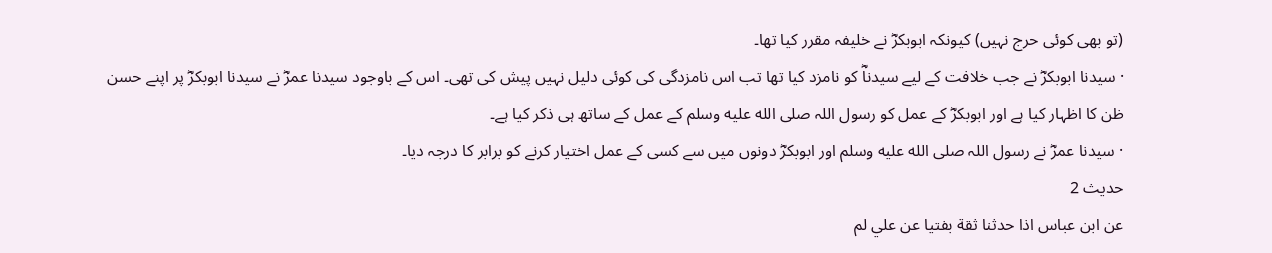(تو بھی کوئی حرج نہیں) کیونکہ ابوبکرؓ نے خلیفہ مقرر کیا تھا۔
· سیدنا ابوبکرؓ نے جب خلافت کے لیے سیدناؓ کو نامزد کیا تھا تب اس نامزدگی کی کوئی دلیل نہیں پیش کی تھی۔ اس کے باوجود سیدنا عمرؓ نے سیدنا ابوبکرؓ پر اپنے حسن ظن کا اظہار کیا ہے اور ابوبکرؓ کے عمل کو رسول اللہ صلى الله عليه وسلم کے عمل کے ساتھ ہی ذکر کیا ہے۔
· سیدنا عمرؓ نے رسول اللہ صلى الله عليه وسلم اور ابوبکرؓ دونوں میں سے کسی کے عمل اختیار کرنے کو برابر کا درجہ دیا۔
حدیث 2
عن ابن عباس اذا حدثنا ثقة بفتيا عن علي لم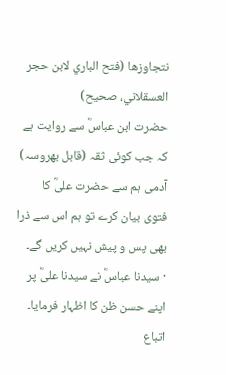نتجاوزها (فتح الباري لابن حجر العسقلاني، صحیح)
حضرت ابن عباسؓ سے روایت ہے کہ جب کوئی ثقہ (قابل بھروسہ) آدمی ہم سے حضرت علیؓ کا فتوی بیان کرے تو ہم اس سے ذرا بھی پس و پیش نہیں کریں گے۔
· سیدنا عباسؓ نے سیدنا علیؓ پر اپنے حسن ظن کا اظہار فرمایا۔
اتباع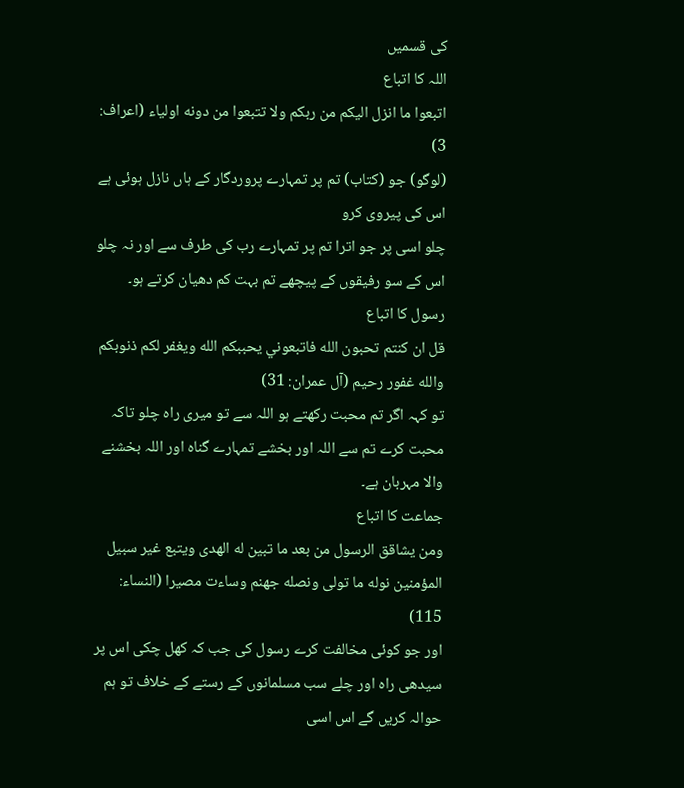کی قسمیں
اللہ کا اتباع
اتبعوا ما انزل اليكم من ربكم ولا تتبعوا من دونه اولياء (اعراف: 3)
(لوگو) جو (کتاب) تم پر تمہارے پروردگار کے ہاں نازل ہوئی ہے اس کی پیروی کرو
چلو اسی پر جو اترا تم پر تمہارے رب کی طرف سے اور نہ چلو اس کے سو رفیقوں کے پیچھے تم بہت کم دھیان کرتے ہو۔
رسول کا اتباع
قل ان كنتم تحبون الله فاتبعوني يحببكم الله ويغفر لكم ذنوبكم والله غفور رحيم (آل عمران: 31)
تو کہہ اگر تم محبت رکھتے ہو اللہ سے تو میری راہ چلو تاکہ محبت کرے تم سے اللہ اور بخشے تمہارے گناہ اور اللہ بخشنے والا مہربان ہے۔
جماعت کا اتباع
ومن يشاقق الرسول من بعد ما تبين له الهدى ويتبع غير سبيل المؤمنين نوله ما تولى ونصله جهنم وساءت مصيرا (النساء: 115)
اور جو کوئی مخالفت کرے رسول کی جب کہ کھل چکی اس پر سیدھی راہ اور چلے سب مسلمانوں کے رستے کے خلاف تو ہم حوالہ کریں گے اس اسی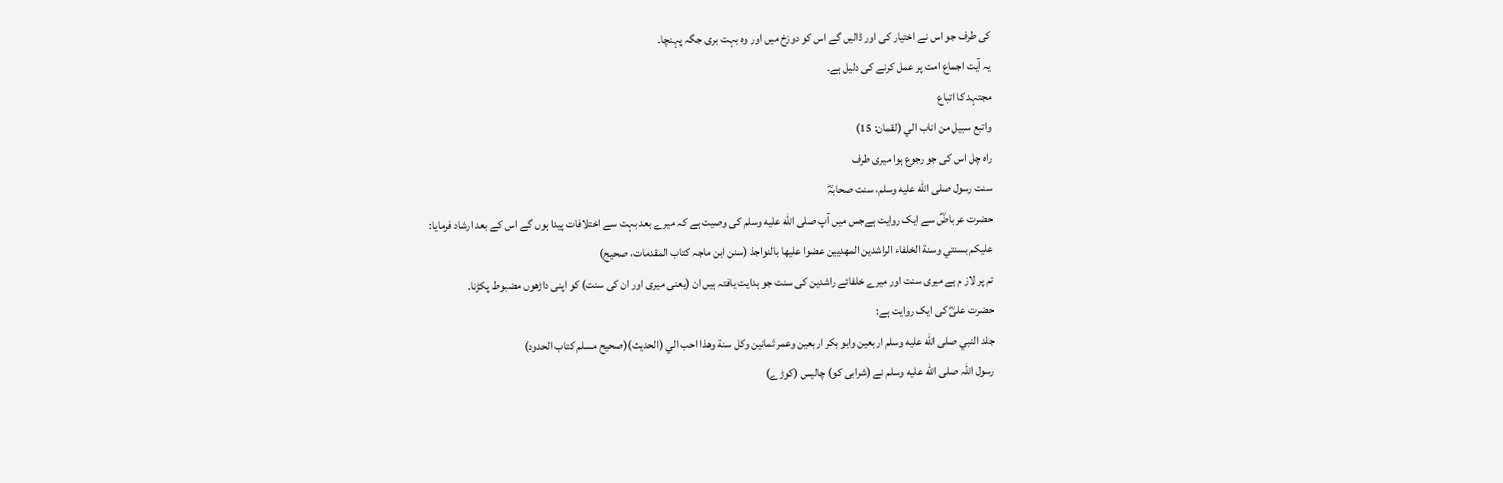کی طرف جو اس نے اختیار کی اور ڈالیں گے اس کو دوزخ میں اور وہ بہت بری جگہ پہنچا۔
یہ آیت اجماع امت پر عمل کرنے کی دلیل ہے۔
مجتہد کا اتباع
واتبع سبيل من اناب الي (لقمان: 15)
راہ چل اس کی جو رجوع ہوا میری طرف
سنت رسول صلى الله عليه وسلم، سنت صحابہؓ
حضرت عرباضؓ سے ایک روایت ہےجس میں آپ صلى الله عليه وسلم کی وصیت ہے کہ میرے بعد بہت سے اختلافات پیدا ہوں گے اس کے بعد ارشاد فرمایا:
عليكم بسنتي وسنة الخلفاء الراشدين المهديين عضوا عليها بالنواجذ (سنن ابن ماجہ کتاب المقدمات، صحیح)
تم پر لاز م ہے میری سنت اور میرے خلفائے راشدین کی سنت جو ہدایت یافتہ ہیں ان (یعنی میری اور ان کی سنت) کو اپنی داڑھوں مضبوط پکڑنا۔
حضرت علیؓ کی ایک روایت ہے:
جلد النبي صلى الله عليه وسلم اربعين وابو بكر اربعين وعمر ثمانين وكل سنة وهذا احب الي (الحدیث)(صحیح مسلم کتاب الحدود)
رسول اللہ صلى الله عليه وسلم نے (شرابی کو) چالیس (کوڑے)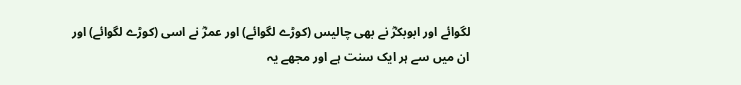لگوائے اور ابوبکرؓ نے بھی چالیس (کوڑے لگوائے) اور عمرؓ نے اسی (کوڑے لگوائے) اور ان میں سے ہر ایک سنت ہے اور مجھے یہ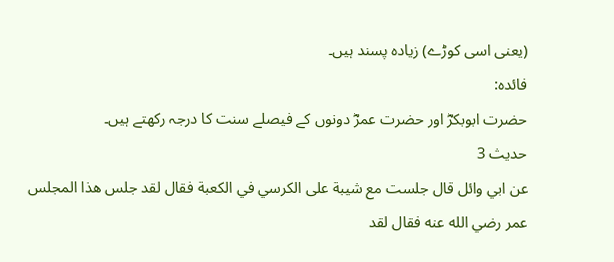(یعنی اسی کوڑے) زیادہ پسند ہیں۔
فائدہ:
حضرت ابوبکرؓ اور حضرت عمرؓ دونوں کے فیصلے سنت کا درجہ رکھتے ہیں۔
حدیث 3
عن ابي وائل قال جلست مع شيبة على الكرسي في الكعبة فقال لقد جلس هذا المجلس عمر رضي الله عنه فقال لقد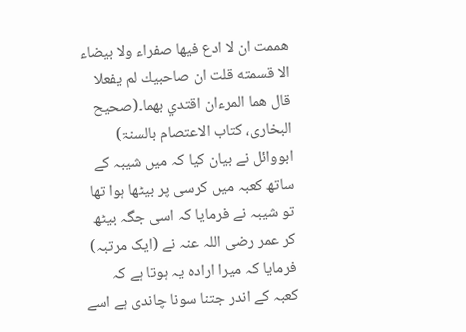هممت ان لا ادع فيها صفراء ولا بيضاء الا قسمته قلت ان صاحبيك لم يفعلا قال هما المرءان اقتدي بهما۔(صحیح البخاری، کتاب الاعتصام بالسنۃ)
ابووائل نے بیان کیا کہ میں شیبہ کے ساتھ کعبہ میں کرسی پر بیٹھا ہوا تھا تو شیبہ نے فرمایا کہ اسی جگہ بیٹھ کر عمر رضی اللہ عنہ نے (ایک مرتبہ) فرمایا کہ میرا ارادہ یہ ہوتا ہے کہ کعبہ کے اندر جتنا سونا چاندی ہے اسے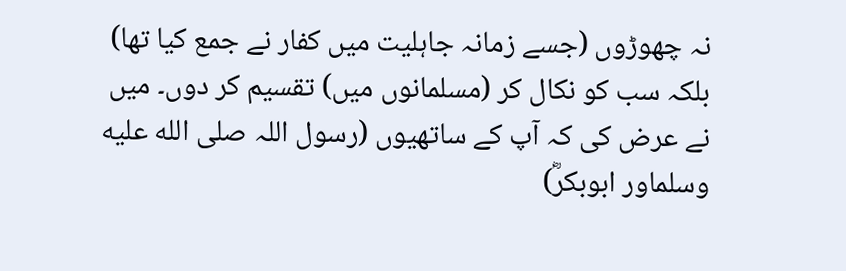نہ چھوڑوں (جسے زمانہ جاہلیت میں کفار نے جمع کیا تھا) بلکہ سب کو نکال کر (مسلمانوں میں) تقسیم کر دوں۔ میں نے عرض کی کہ آپ کے ساتھیوں (رسول اللہ صلى الله عليه وسلماور ابوبکرؓ)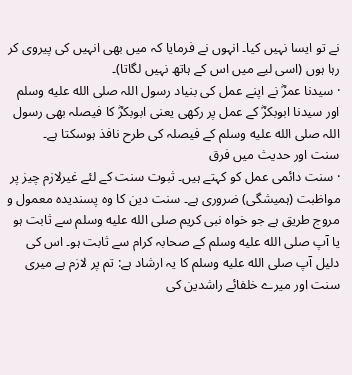نے تو ایسا نہیں کیا۔ انہوں نے فرمایا کہ میں بھی انہیں کی پیروی کر رہا ہوں (اسی لیے میں اس کے ہاتھ نہیں لگاتا)۔
· سیدنا عمرؓ نے اپنے عمل کی بنیاد رسول اللہ صلى الله عليه وسلم اور سیدنا ابوبکرؓ کے عمل پر رکھی یعنی ابوبکرؓ کا فیصلہ بھی رسول اللہ صلى الله عليه وسلم کے فیصلہ کی طرح نافذ ہوسکتا ہے۔
سنت اور حدیث میں فرق
· سنت دائمی عمل کو کہتے ہیں۔ ثبوت سنت کے لئے غیرلازم چیز پر مواظبت (ہمیشگی) ضروری ہے۔ سنت دین کا وہ پسندیدہ معمول و مروج طریق ہے جو خواہ نبی کریم صلى الله عليه وسلم سے ثابت ہو یا آپ صلى الله عليه وسلم کے صحابہ کرام سے ثابت ہو۔ اس کی دلیل آپ صلى الله عليه وسلم کا یہ ارشاد ہے: تم پر لازم ہے میری سنت اور میرے خلفائے راشدین کی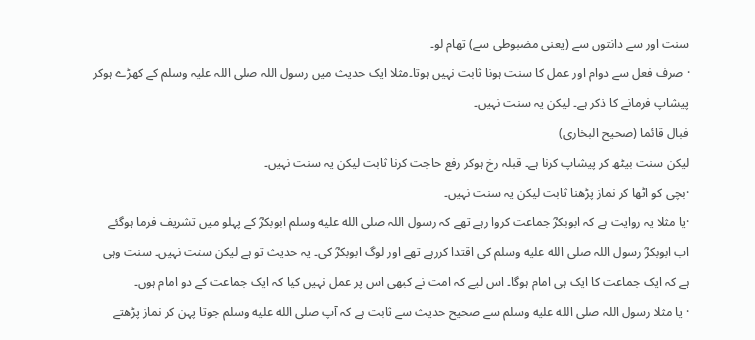سنت اور سے دانتوں سے (یعنی مضبوطی سے) تھام لو۔
· صرف فعل سے دوام اور عمل کا سنت ہونا ثابت نہیں ہوتا۔مثلا ایک حدیث میں رسول اللہ صلی اللہ علیہ وسلم کے کھڑے ہوکر پیشاپ فرمانے کا ذکر ہے۔ لیکن یہ سنت نہیں۔
فبال قائما (صحیح البخاری)
لیکن سنت بیٹھ کر پیشاپ کرنا ہے۔ قبلہ رخ ہوکر رفع حاجت کرنا ثابت لیکن یہ سنت نہیں۔
·بچی کو اٹھا کر نماز پڑھنا ثابت لیکن یہ سنت نہیں۔
·یا مثلا یہ روایت ہے کہ ابوبکرؓ جماعت کروا رہے تھے کہ رسول اللہ صلى الله عليه وسلم ابوبکرؓ کے پہلو میں تشریف فرما ہوگئے اب ابوبکرؓ رسول اللہ صلى الله عليه وسلم کی اقتدا کررہے تھے اور لوگ ابوبکرؓ کی۔ یہ حدیث تو ہے لیکن سنت نہیں۔ سنت وہی ہے کہ ایک جماعت کا ایک ہی امام ہوگا۔ اس لیے کہ امت نے کبھی اس پر عمل نہیں کیا کہ ایک جماعت کے دو امام ہوں۔
· یا مثلا رسول اللہ صلى الله عليه وسلم سے صحیح حدیث سے ثابت ہے کہ آپ صلى الله عليه وسلم جوتا پہن کر نماز پڑھتے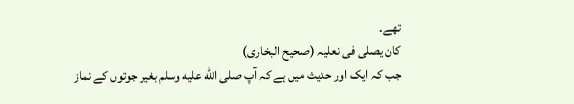تھے۔
کان یصلی فی نعلیہ (صحیح البخاری)
جب کہ ایک اور حدیث میں ہے کہ آپ صلى الله عليه وسلم بغیر جوتوں کے نماز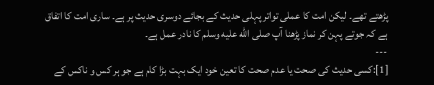پڑھتے تھے۔ لیکن امت کا عملی تواتر پہلی حدیث کے بجائے دوسری حدیث پر ہے۔ ساری امت کا اتفاق ہے کہ جوتے پہن کر نماز پڑھنا آپ صلى الله عليه وسلم کا نادر عمل ہے۔
---
[1]:کسی حدیث کی صحت یا عدم صحت کا تعین خود ایک بہت بڑا کام ہے جو ہر کس و ناکس کے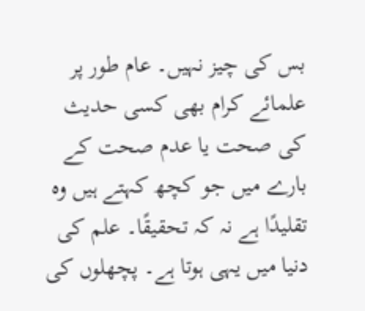بس کی چیز نہیں۔ عام طور پر علمائے کرام بھی کسی حدیث کی صحت یا عدم صحت کے بارے میں جو کچھ کہتے ہیں وہ تقلیدًا ہے نہ کہ تحقیقًا۔ علم کی دنیا میں یہی ہوتا ہے۔ پچھلوں کی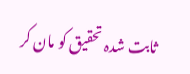ثابت شدہ تحقیق کو مان کر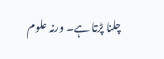چلنا پڑتا ہے۔ ورنہ علوم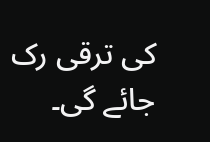کی ترقی رک جائے گی۔